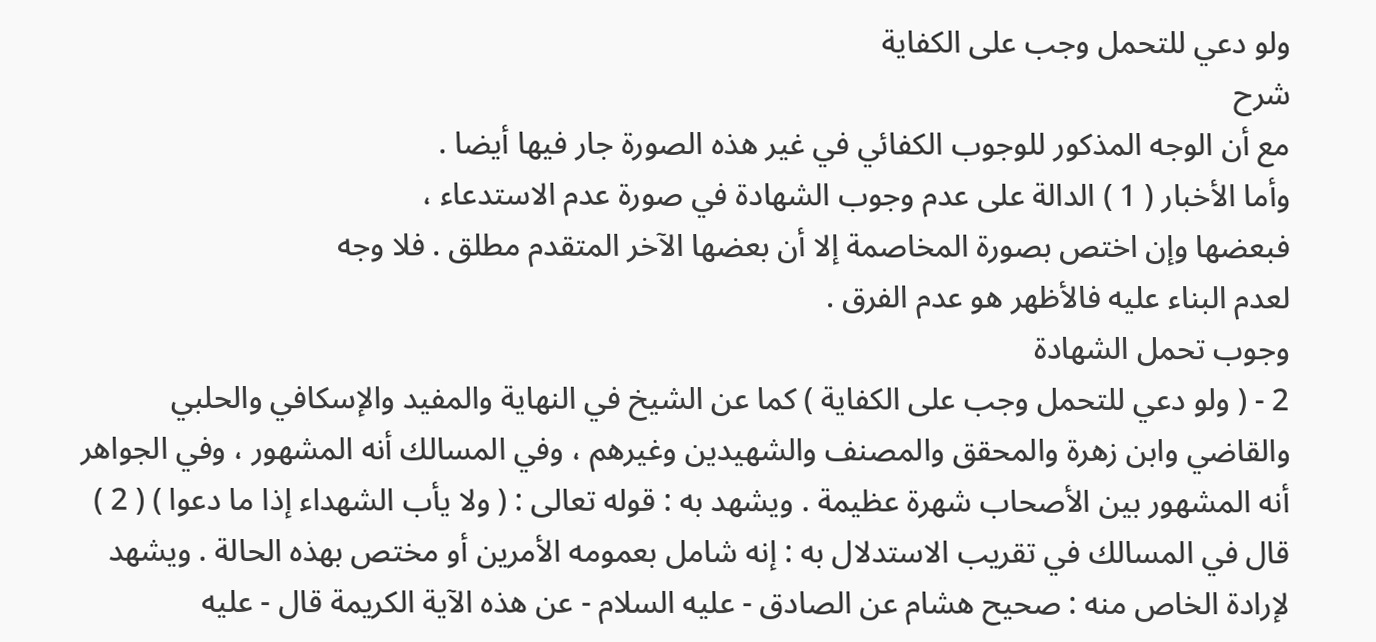ولو دعي للتحمل وجب على الكفاية
شرح
مع أن الوجه المذكور للوجوب الكفائي في غير هذه الصورة جار فيها أيضا .
وأما الأخبار ( 1 ) الدالة على عدم وجوب الشهادة في صورة عدم الاستدعاء ،
فبعضها وإن اختص بصورة المخاصمة إلا أن بعضها الآخر المتقدم مطلق . فلا وجه
لعدم البناء عليه فالأظهر هو عدم الفرق .
وجوب تحمل الشهادة
2 - ( ولو دعي للتحمل وجب على الكفاية ) كما عن الشيخ في النهاية والمفيد والإسكافي والحلبي والقاضي وابن زهرة والمحقق والمصنف والشهيدين وغيرهم ، وفي المسالك أنه المشهور ، وفي الجواهر أنه المشهور بين الأصحاب شهرة عظيمة . ويشهد به : قوله تعالى : ( ولا يأب الشهداء إذا ما دعوا ) ( 2 ) قال في المسالك في تقريب الاستدلال به : إنه شامل بعمومه الأمرين أو مختص بهذه الحالة . ويشهد لإرادة الخاص منه : صحيح هشام عن الصادق - عليه السلام - عن هذه الآية الكريمة قال - عليه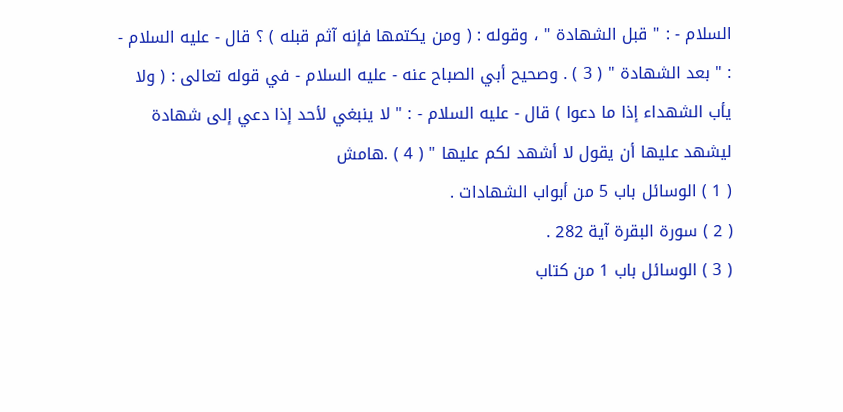السلام - : " قبل الشهادة " ، وقوله : ( ومن يكتمها فإنه آثم قبله ) ؟ قال - عليه السلام - : " بعد الشهادة " ( 3 ) . وصحيح أبي الصباح عنه - عليه السلام - في قوله تعالى : ( ولا يأب الشهداء إذا ما دعوا ) قال - عليه السلام - : " لا ينبغي لأحد إذا دعي إلى شهادة ليشهد عليها أن يقول لا أشهد لكم عليها " ( 4 ) .هامش
( 1 ) الوسائل باب 5 من أبواب الشهادات .
( 2 ) سورة البقرة آية 282 .
( 3 ) الوسائل باب 1 من كتاب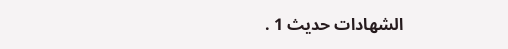الشهادات حديث 1 .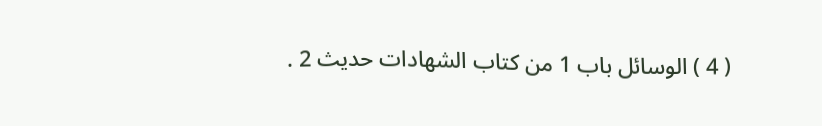( 4 ) الوسائل باب 1 من كتاب الشهادات حديث 2 .